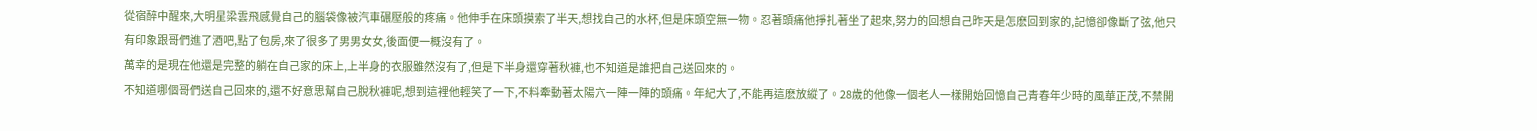從宿醉中醒來,大明星梁雲飛感覺自己的腦袋像被汽車碾壓般的疼痛。他伸手在床頭摸索了半天,想找自己的水杯,但是床頭空無一物。忍著頭痛他掙扎著坐了起來,努力的回想自己昨天是怎麽回到家的,記憶卻像斷了弦,他只有印象跟哥們進了酒吧,點了包房,來了很多了男男女女,後面便一概沒有了。
萬幸的是現在他還是完整的躺在自己家的床上,上半身的衣服雖然沒有了,但是下半身還穿著秋褲,也不知道是誰把自己送回來的。
不知道哪個哥們送自己回來的,還不好意思幫自己脫秋褲呢,想到這裡他輕笑了一下,不料牽動著太陽穴一陣一陣的頭痛。年紀大了,不能再這麽放縱了。28歲的他像一個老人一樣開始回憶自己青春年少時的風華正茂,不禁開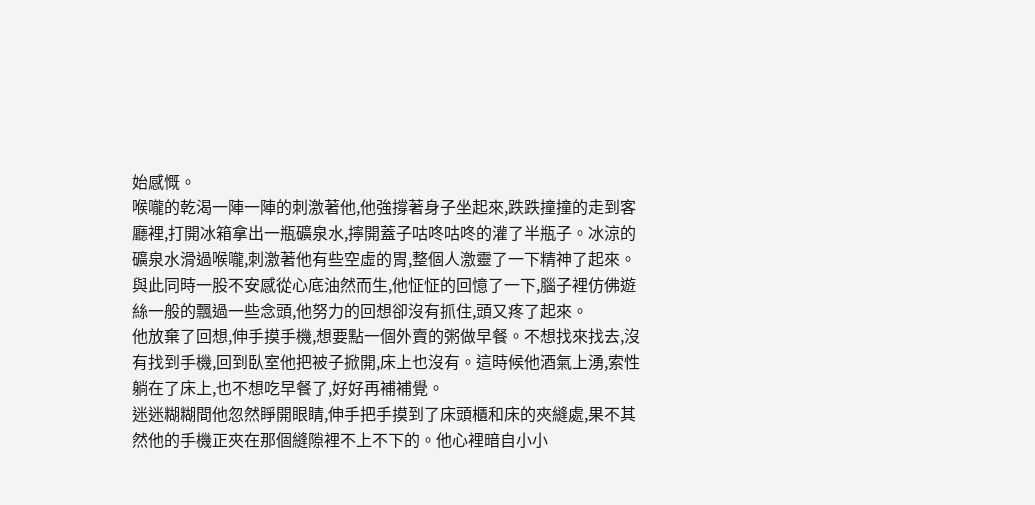始感慨。
喉嚨的乾渴一陣一陣的刺激著他,他強撐著身子坐起來,跌跌撞撞的走到客廳裡,打開冰箱拿出一瓶礦泉水,擰開蓋子咕咚咕咚的灌了半瓶子。冰涼的礦泉水滑過喉嚨,刺激著他有些空虛的胃,整個人激靈了一下精神了起來。
與此同時一股不安感從心底油然而生,他怔怔的回憶了一下,腦子裡仿佛遊絲一般的飄過一些念頭,他努力的回想卻沒有抓住,頭又疼了起來。
他放棄了回想,伸手摸手機,想要點一個外賣的粥做早餐。不想找來找去,沒有找到手機,回到臥室他把被子掀開,床上也沒有。這時候他酒氣上湧,索性躺在了床上,也不想吃早餐了,好好再補補覺。
迷迷糊糊間他忽然睜開眼睛,伸手把手摸到了床頭櫃和床的夾縫處,果不其然他的手機正夾在那個縫隙裡不上不下的。他心裡暗自小小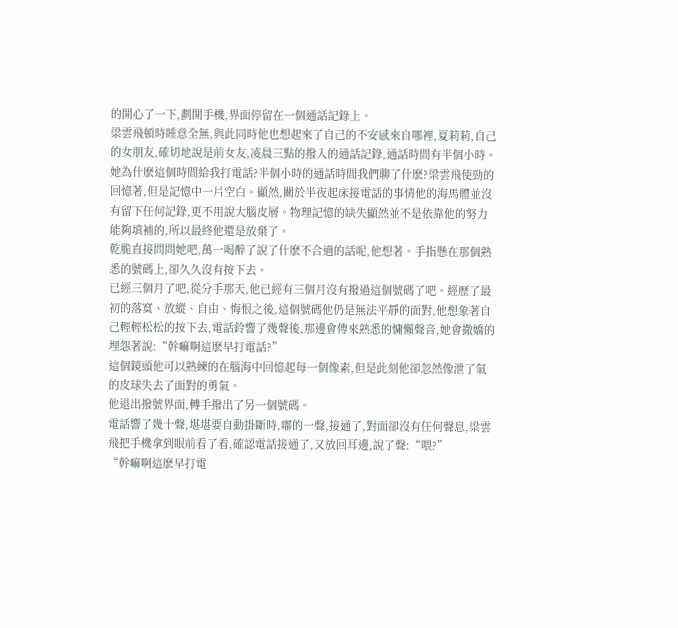的開心了一下,劃開手機,界面停留在一個通話記錄上。
梁雲飛頓時睡意全無,與此同時他也想起來了自己的不安感來自哪裡,夏莉莉,自己的女朋友,確切地說是前女友,凌晨三點的撥入的通話記錄,通話時間有半個小時。
她為什麽這個時間給我打電話?半個小時的通話時間我們聊了什麽?梁雲飛使勁的回憶著,但是記憶中一片空白。顯然,關於半夜起床接電話的事情他的海馬體並沒有留下任何記錄,更不用說大腦皮層。物理記憶的缺失顯然並不是依靠他的努力能夠填補的,所以最終他還是放棄了。
乾脆直接問問她吧,萬一喝醉了說了什麽不合適的話呢,他想著。手指懸在那個熟悉的號碼上,卻久久沒有按下去。
已經三個月了吧,從分手那天,他已經有三個月沒有撥過這個號碼了吧。經歷了最初的落寞、放縱、自由、悔恨之後,這個號碼他仍是無法平靜的面對,他想象著自己輕輕松松的按下去,電話鈴響了幾聲後,那邊會傳來熟悉的慵懶聲音,她會撒嬌的埋怨著說:“幹嘛啊這麽早打電話?”
這個鏡頭他可以熟練的在腦海中回憶起每一個像素,但是此刻他卻忽然像泄了氣的皮球失去了面對的勇氣。
他退出撥號界面,轉手撥出了另一個號碼。
電話響了幾十聲,堪堪要自動掛斷時,嘟的一聲,接通了,對面卻沒有任何聲息,梁雲飛把手機拿到眼前看了看,確認電話接通了,又放回耳邊,說了聲:“喂?”
“幹嘛啊這麽早打電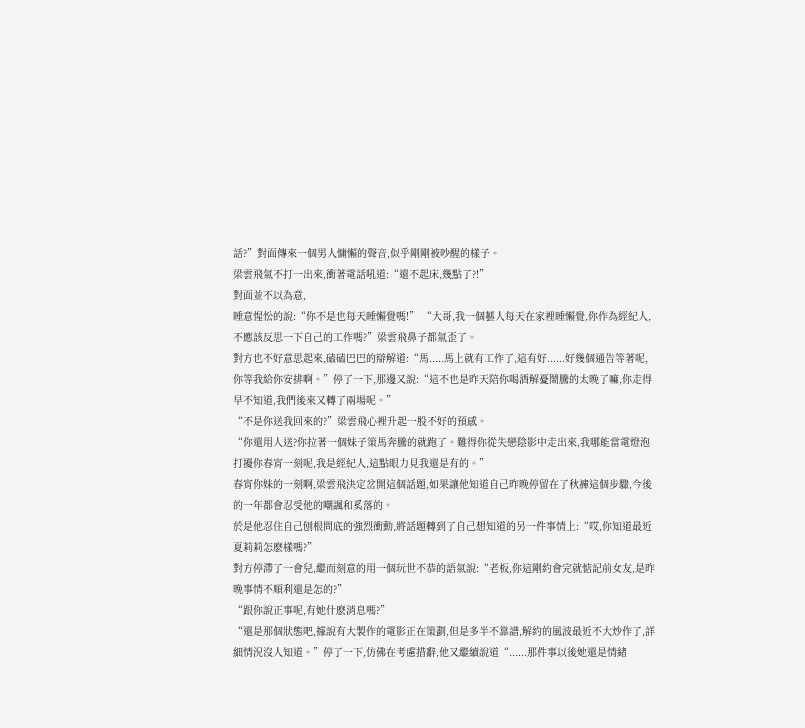話?”對面傳來一個男人慵懶的聲音,似乎剛剛被吵醒的樣子。
梁雲飛氣不打一出來,衝著電話吼道:“還不起床,幾點了?!”
對面並不以為意,
睡意惺忪的說:“你不是也每天睡懶覺嗎!” “大哥,我一個藝人每天在家裡睡懶覺,你作為經紀人,不應該反思一下自己的工作嗎?”梁雲飛鼻子都氣歪了。
對方也不好意思起來,磕磕巴巴的辯解道:“馬.....馬上就有工作了,這有好......好幾個通告等著呢,你等我給你安排啊。”停了一下,那邊又說:“這不也是昨天陪你喝酒解憂鬧騰的太晚了嘛,你走得早不知道,我們後來又轉了兩場呢。”
“不是你送我回來的?”梁雲飛心裡升起一股不好的預感。
“你還用人送?你拉著一個妹子策馬奔騰的就跑了。難得你從失戀陰影中走出來,我哪能當電燈泡打擾你春宵一刻呢,我是經紀人,這點眼力見我還是有的。”
春宵你妹的一刻啊,梁雲飛決定岔開這個話題,如果讓他知道自己昨晚停留在了秋褲這個步驟,今後的一年都會忍受他的嘲諷和奚落的。
於是他忍住自己刨根問底的強烈衝動,將話題轉到了自己想知道的另一件事情上:“哎,你知道最近夏莉莉怎麽樣嗎?”
對方停滯了一會兒,繼而刻意的用一個玩世不恭的語氣說:“老板,你這剛約會完就惦記前女友,是昨晚事情不順利還是怎的?”
“跟你說正事呢,有她什麽消息嗎?”
“還是那個狀態吧,據說有大製作的電影正在策劃,但是多半不靠譜,解約的風波最近不大炒作了,詳細情況沒人知道。”停了一下,仿佛在考慮措辭,他又繼續說道“......那件事以後她還是情緒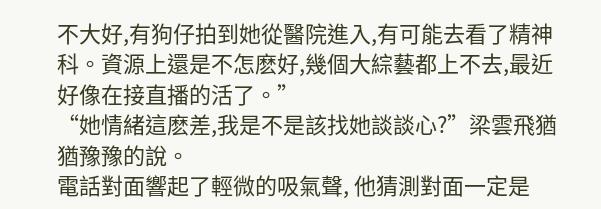不大好,有狗仔拍到她從醫院進入,有可能去看了精神科。資源上還是不怎麽好,幾個大綜藝都上不去,最近好像在接直播的活了。”
“她情緒這麽差,我是不是該找她談談心?”梁雲飛猶猶豫豫的說。
電話對面響起了輕微的吸氣聲, 他猜測對面一定是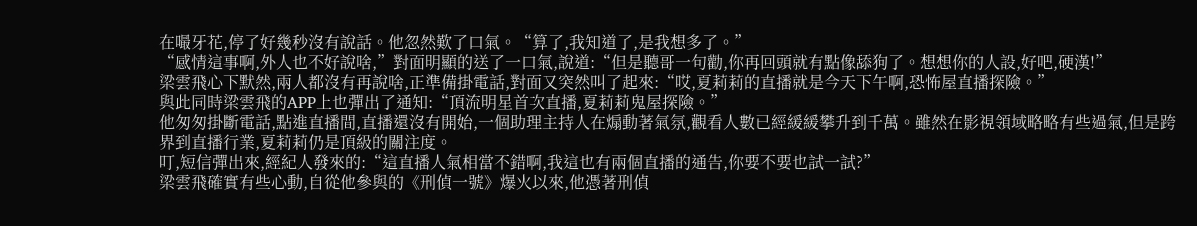在嘬牙花,停了好幾秒沒有說話。他忽然歎了口氣。“算了,我知道了,是我想多了。”
“感情這事啊,外人也不好說啥,”對面明顯的送了一口氣,說道:“但是聽哥一句勸,你再回頭就有點像舔狗了。想想你的人設,好吧,硬漢!”
梁雲飛心下默然,兩人都沒有再說啥,正準備掛電話,對面又突然叫了起來:“哎,夏莉莉的直播就是今天下午啊,恐怖屋直播探險。”
與此同時梁雲飛的APP上也彈出了通知:“頂流明星首次直播,夏莉莉鬼屋探險。”
他匆匆掛斷電話,點進直播間,直播還沒有開始,一個助理主持人在煽動著氣氛,觀看人數已經緩緩攀升到千萬。雖然在影視領域略略有些過氣,但是跨界到直播行業,夏莉莉仍是頂級的關注度。
叮,短信彈出來,經紀人發來的:“這直播人氣相當不錯啊,我這也有兩個直播的通告,你要不要也試一試?”
梁雲飛確實有些心動,自從他參與的《刑偵一號》爆火以來,他憑著刑偵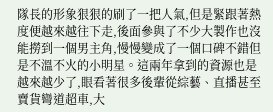隊長的形象狠狠的刷了一把人氣,但是緊跟著熱度便越來越往下走,後面參與了不少大製作也沒能撈到一個男主角,慢慢變成了一個口碑不錯但是不溫不火的小明星。這兩年拿到的資源也是越來越少了,眼看著很多後輩從綜藝、直播甚至賣貨彎道超車,大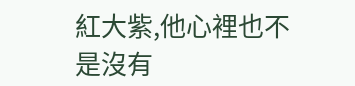紅大紫,他心裡也不是沒有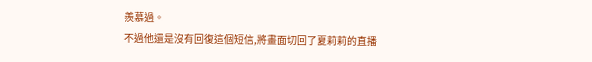羨慕過。
不過他還是沒有回復這個短信,將畫面切回了夏莉莉的直播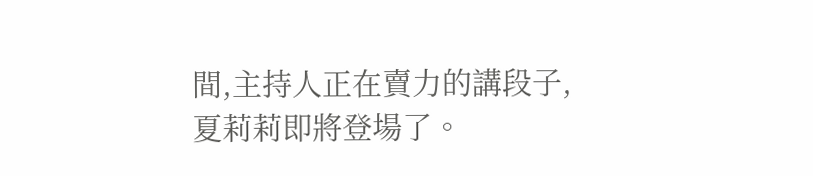間,主持人正在賣力的講段子,夏莉莉即將登場了。